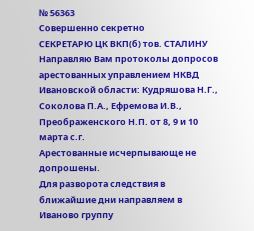№ 56363
Совершенно секретно
СЕКРЕТАРЮ ЦК ВКП(б) тов. СТАЛИНУ
Направляю Вам протоколы допросов арестованных управлением НКВД
Ивановской области: Кудряшова Н.Г., Соколова П.А., Ефремова И.В.,
Преображенского Н.П. от 8, 9 и 10 марта с.г.
Арестованные исчерпывающе не допрошены.
Для разворота следствия в ближайшие дни направляем в Иваново группу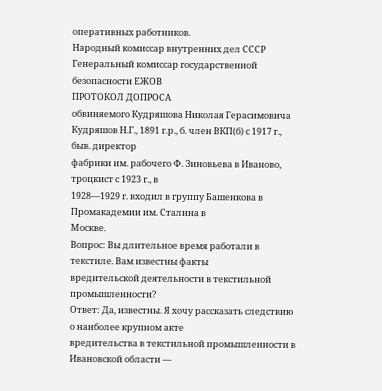оперативных работников.
Народный комиссар внутренних дел СССР
Генеральный комиссар государственной безопасности ЕЖОВ
ПРОТОКОЛ ДОПРОСА
обвиняемого Кудряшова Николая Герасимовича
Кудряшов Н.Г., 1891 г.р., б. член ВКП(б) с 1917 г., быв. директор
фабрики им. рабочего Ф. Зиновьева в Иваново, троцкист с 1923 г., в
1928—1929 г. входил в группу Башенкова в Промакадемии им. Сталина в
Москве.
Вопрос: Вы длительное время работали в текстиле. Вам известны факты
вредительской деятельности в текстильной промышленности?
Ответ: Да, известны. Я хочу рассказать следствию о наиболее крупном акте
вредительства в текстильной промышленности в Ивановской области —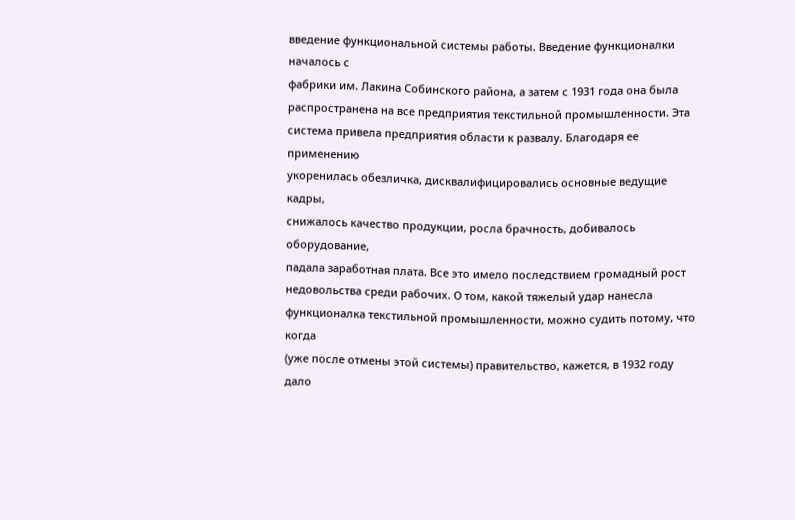введение функциональной системы работы. Введение функционалки началось с
фабрики им. Лакина Собинского района, а затем с 1931 года она была
распространена на все предприятия текстильной промышленности. Эта
система привела предприятия области к развалу. Благодаря ее применению
укоренилась обезличка, дисквалифицировались основные ведущие кадры,
снижалось качество продукции, росла брачность, добивалось оборудование,
падала заработная плата. Все это имело последствием громадный рост
недовольства среди рабочих. О том, какой тяжелый удар нанесла
функционалка текстильной промышленности, можно судить потому, что когда
(уже после отмены этой системы) правительство, кажется, в 1932 году дало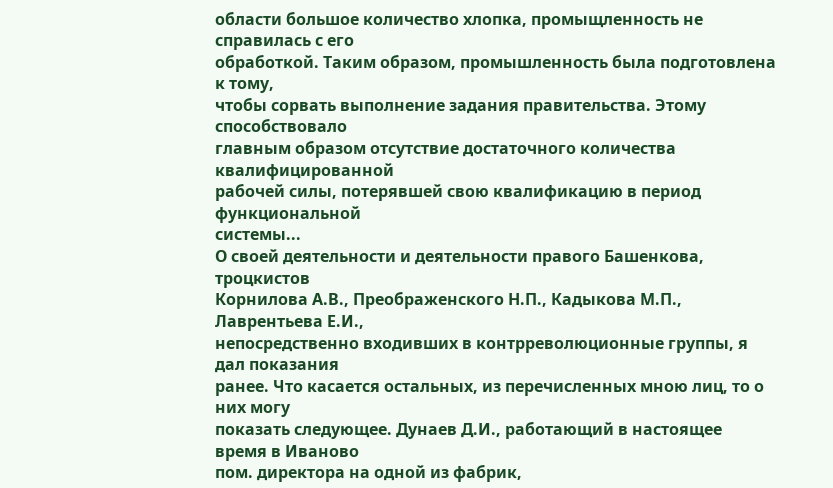области большое количество хлопка, промыщленность не справилась с его
обработкой. Таким образом, промышленность была подготовлена к тому,
чтобы сорвать выполнение задания правительства. Этому способствовало
главным образом отсутствие достаточного количества квалифицированной
рабочей силы, потерявшей свою квалификацию в период функциональной
системы...
О своей деятельности и деятельности правого Башенкова, троцкистов
Корнилова А.В., Преображенского Н.П., Кадыкова М.П., Лаврентьева Е.И.,
непосредственно входивших в контрреволюционные группы, я дал показания
ранее. Что касается остальных, из перечисленных мною лиц, то о них могу
показать следующее. Дунаев Д.И., работающий в настоящее время в Иваново
пом. директора на одной из фабрик,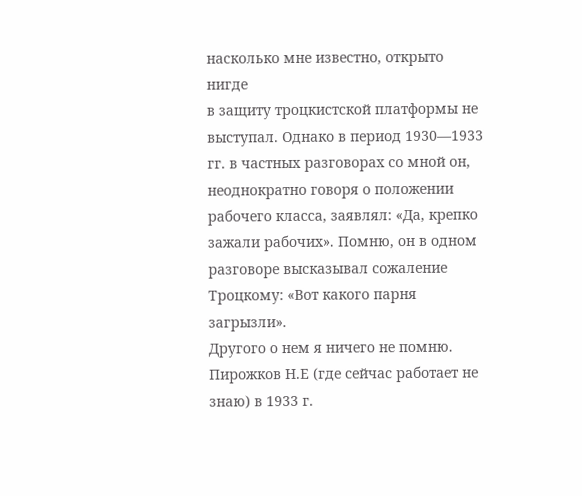насколько мне известно, открыто нигде
в защиту троцкистской платформы не выступал. Однако в период 1930—1933
гг. в частных разговорах со мной он, неоднократно говоря о положении
рабочего класса, заявлял: «Да, крепко зажали рабочих». Помню, он в одном
разговоре высказывал сожаление Троцкому: «Вот какого парня загрызли».
Другого о нем я ничего не помню. Пирожков Н.Е (где сейчас работает не
знаю) в 1933 г.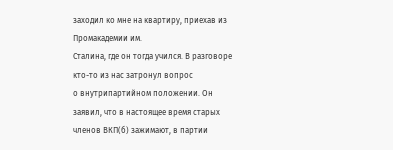заходил ко мне на квартиру, приехав из Промакадемии им.
Сталина, где он тогда учился. В разговоре кто-то из нас затронул вопрос
о внутрипартийном положении. Он заявил, что в настоящее время старых
членов ВКП(б) зажимают, в партии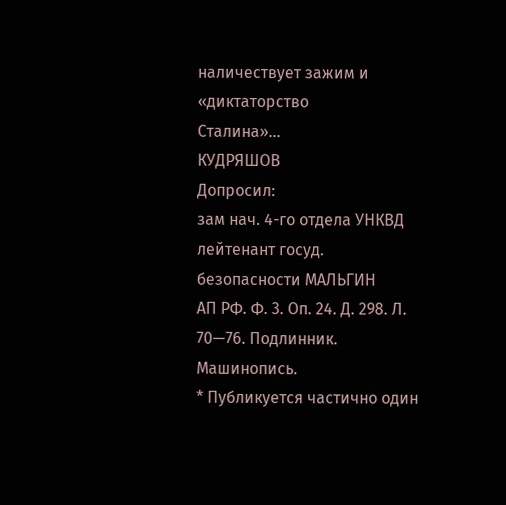наличествует зажим и «диктаторство
Сталина»...
КУДРЯШОВ
Допросил:
зам нач. 4-го отдела УНКВД лейтенант госуд. безопасности МАЛЬГИН
АП РФ. Ф. 3. Оп. 24. Д. 298. Л. 70—76. Подлинник. Машинопись.
* Публикуется частично один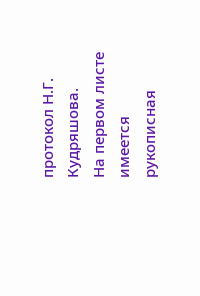протокол Н.Г. Кудряшова.
На первом листе имеется рукописная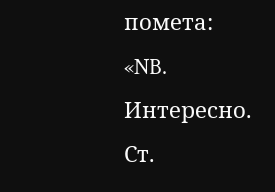помета: «NB. Интересно. Ст.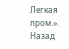Легкая
пром.».
Назад